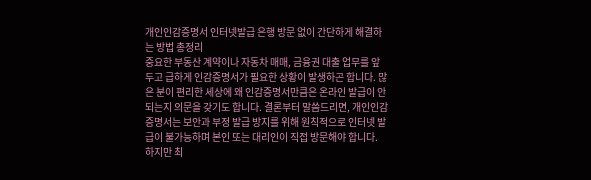개인인감증명서 인터넷발급 은행 방문 없이 간단하게 해결하는 방법 총정리
중요한 부동산 계약이나 자동차 매매, 금융권 대출 업무를 앞두고 급하게 인감증명서가 필요한 상황이 발생하곤 합니다. 많은 분이 편리한 세상에 왜 인감증명서만큼은 온라인 발급이 안 되는지 의문을 갖기도 합니다. 결론부터 말씀드리면, 개인인감증명서는 보안과 부정 발급 방지를 위해 원칙적으로 인터넷 발급이 불가능하며 본인 또는 대리인이 직접 방문해야 합니다. 하지만 최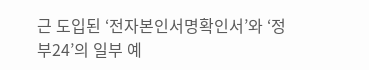근 도입된 ‘전자본인서명확인서’와 ‘정부24’의 일부 예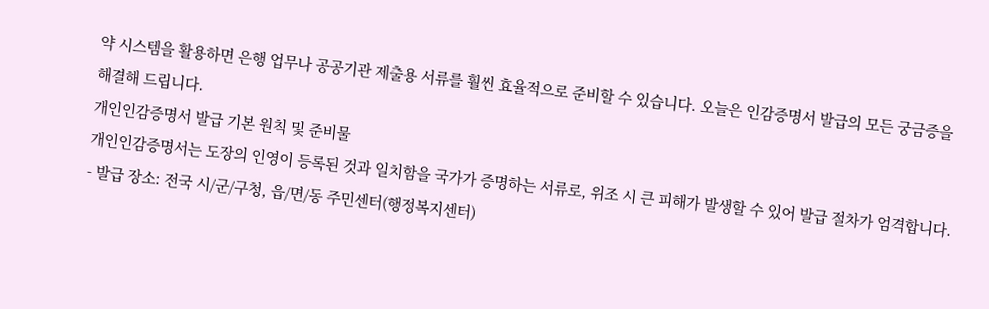약 시스템을 활용하면 은행 업무나 공공기관 제출용 서류를 훨씬 효율적으로 준비할 수 있습니다. 오늘은 인감증명서 발급의 모든 궁금증을 해결해 드립니다.
개인인감증명서 발급 기본 원칙 및 준비물
개인인감증명서는 도장의 인영이 등록된 것과 일치함을 국가가 증명하는 서류로, 위조 시 큰 피해가 발생할 수 있어 발급 절차가 엄격합니다.
- 발급 장소: 전국 시/군/구청, 읍/면/동 주민센터(행정복지센터)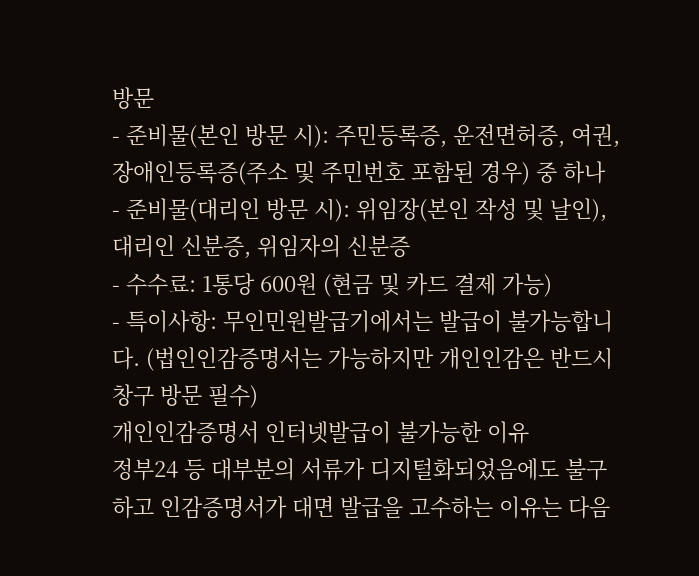방문
- 준비물(본인 방문 시): 주민등록증, 운전면허증, 여권, 장애인등록증(주소 및 주민번호 포함된 경우) 중 하나
- 준비물(대리인 방문 시): 위임장(본인 작성 및 날인), 대리인 신분증, 위임자의 신분증
- 수수료: 1통당 600원 (현금 및 카드 결제 가능)
- 특이사항: 무인민원발급기에서는 발급이 불가능합니다. (법인인감증명서는 가능하지만 개인인감은 반드시 창구 방문 필수)
개인인감증명서 인터넷발급이 불가능한 이유
정부24 등 대부분의 서류가 디지털화되었음에도 불구하고 인감증명서가 대면 발급을 고수하는 이유는 다음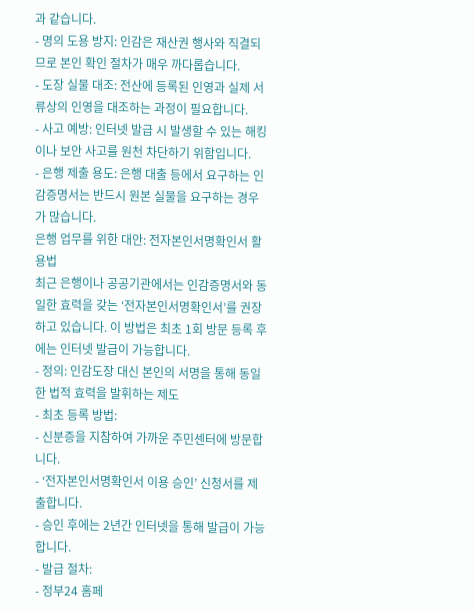과 같습니다.
- 명의 도용 방지: 인감은 재산권 행사와 직결되므로 본인 확인 절차가 매우 까다롭습니다.
- 도장 실물 대조: 전산에 등록된 인영과 실제 서류상의 인영을 대조하는 과정이 필요합니다.
- 사고 예방: 인터넷 발급 시 발생할 수 있는 해킹이나 보안 사고를 원천 차단하기 위함입니다.
- 은행 제출 용도: 은행 대출 등에서 요구하는 인감증명서는 반드시 원본 실물을 요구하는 경우가 많습니다.
은행 업무를 위한 대안: 전자본인서명확인서 활용법
최근 은행이나 공공기관에서는 인감증명서와 동일한 효력을 갖는 ‘전자본인서명확인서’를 권장하고 있습니다. 이 방법은 최초 1회 방문 등록 후에는 인터넷 발급이 가능합니다.
- 정의: 인감도장 대신 본인의 서명을 통해 동일한 법적 효력을 발휘하는 제도
- 최초 등록 방법:
- 신분증을 지참하여 가까운 주민센터에 방문합니다.
- ‘전자본인서명확인서 이용 승인’ 신청서를 제출합니다.
- 승인 후에는 2년간 인터넷을 통해 발급이 가능합니다.
- 발급 절차:
- 정부24 홈페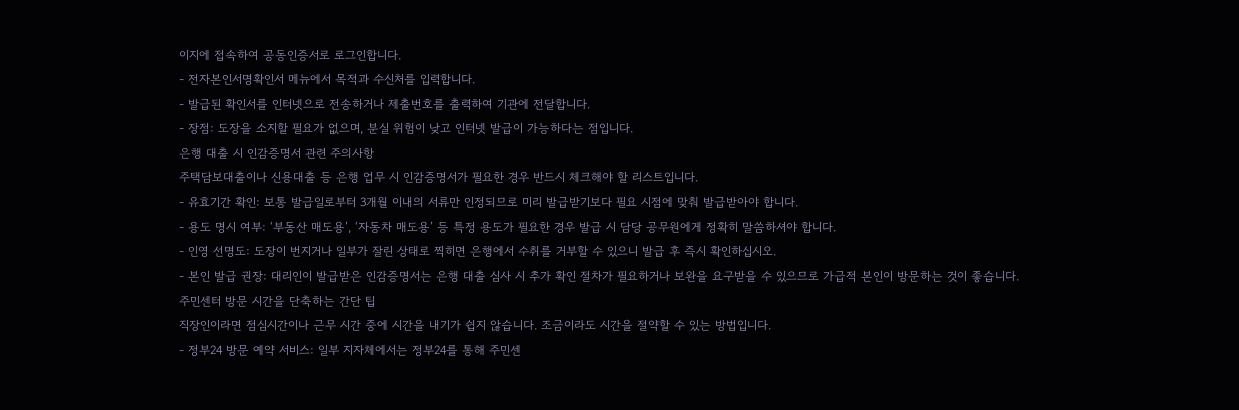이지에 접속하여 공동인증서로 로그인합니다.
- 전자본인서명확인서 메뉴에서 목적과 수신처를 입력합니다.
- 발급된 확인서를 인터넷으로 전송하거나 제출번호를 출력하여 기관에 전달합니다.
- 장점: 도장을 소지할 필요가 없으며, 분실 위험이 낮고 인터넷 발급이 가능하다는 점입니다.
은행 대출 시 인감증명서 관련 주의사항
주택담보대출이나 신용대출 등 은행 업무 시 인감증명서가 필요한 경우 반드시 체크해야 할 리스트입니다.
- 유효기간 확인: 보통 발급일로부터 3개월 이내의 서류만 인정되므로 미리 발급받기보다 필요 시점에 맞춰 발급받아야 합니다.
- 용도 명시 여부: ‘부동산 매도용’, ‘자동차 매도용’ 등 특정 용도가 필요한 경우 발급 시 담당 공무원에게 정확히 말씀하셔야 합니다.
- 인영 선명도: 도장이 번지거나 일부가 잘린 상태로 찍히면 은행에서 수취를 거부할 수 있으니 발급 후 즉시 확인하십시오.
- 본인 발급 권장: 대리인이 발급받은 인감증명서는 은행 대출 심사 시 추가 확인 절차가 필요하거나 보완을 요구받을 수 있으므로 가급적 본인이 방문하는 것이 좋습니다.
주민센터 방문 시간을 단축하는 간단 팁
직장인이라면 점심시간이나 근무 시간 중에 시간을 내기가 쉽지 않습니다. 조금이라도 시간을 절약할 수 있는 방법입니다.
- 정부24 방문 예약 서비스: 일부 지자체에서는 정부24를 통해 주민센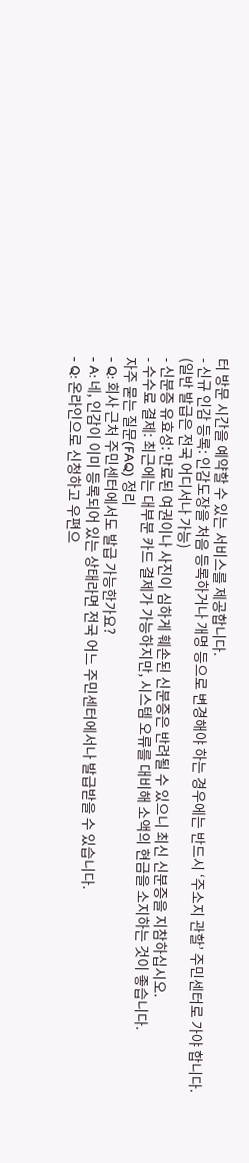터 방문 시간을 예약할 수 있는 서비스를 제공합니다.
- 신규 인감 등록: 인감도장을 처음 등록하거나 개명 등으로 변경해야 하는 경우에는 반드시 ‘주소지 관할’ 주민센터로 가야 합니다. (일반 발급은 전국 어디서나 가능)
- 신분증 유효성: 만료된 여권이나 사진이 심하게 훼손된 신분증은 반려될 수 있으니 최신 신분증을 지참하십시오.
- 수수료 결제: 최근에는 대부분 카드 결제가 가능하지만, 시스템 오류를 대비해 소액의 현금을 소지하는 것이 좋습니다.
자주 묻는 질문(FAQ) 정리
- Q: 회사 근처 주민센터에서도 발급 가능한가요?
- A: 네, 인감이 이미 등록되어 있는 상태라면 전국 어느 주민센터에서나 발급받을 수 있습니다.
- Q: 온라인으로 신청하고 우편으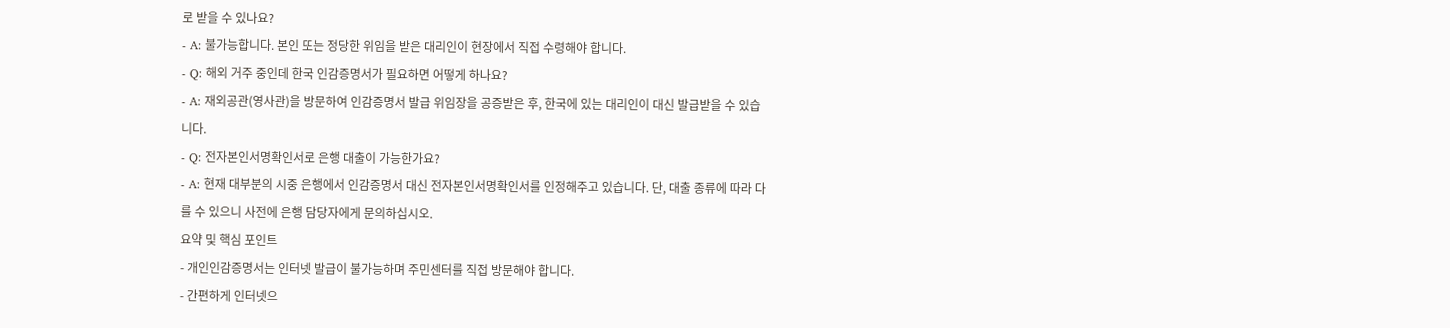로 받을 수 있나요?
- A: 불가능합니다. 본인 또는 정당한 위임을 받은 대리인이 현장에서 직접 수령해야 합니다.
- Q: 해외 거주 중인데 한국 인감증명서가 필요하면 어떻게 하나요?
- A: 재외공관(영사관)을 방문하여 인감증명서 발급 위임장을 공증받은 후, 한국에 있는 대리인이 대신 발급받을 수 있습니다.
- Q: 전자본인서명확인서로 은행 대출이 가능한가요?
- A: 현재 대부분의 시중 은행에서 인감증명서 대신 전자본인서명확인서를 인정해주고 있습니다. 단, 대출 종류에 따라 다를 수 있으니 사전에 은행 담당자에게 문의하십시오.
요약 및 핵심 포인트
- 개인인감증명서는 인터넷 발급이 불가능하며 주민센터를 직접 방문해야 합니다.
- 간편하게 인터넷으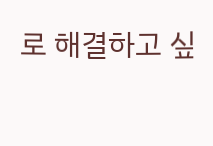로 해결하고 싶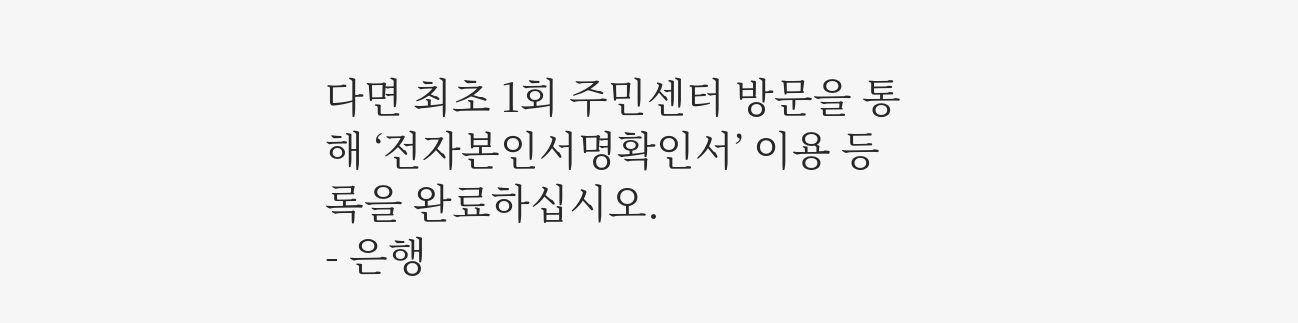다면 최초 1회 주민센터 방문을 통해 ‘전자본인서명확인서’ 이용 등록을 완료하십시오.
- 은행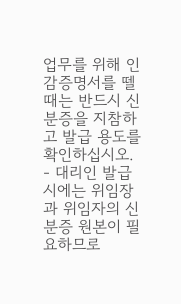업무를 위해 인감증명서를 뗄 때는 반드시 신분증을 지참하고 발급 용도를 확인하십시오.
- 대리인 발급 시에는 위임장과 위임자의 신분증 원본이 필요하므로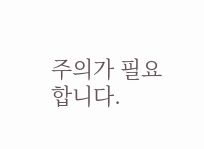주의가 필요합니다.